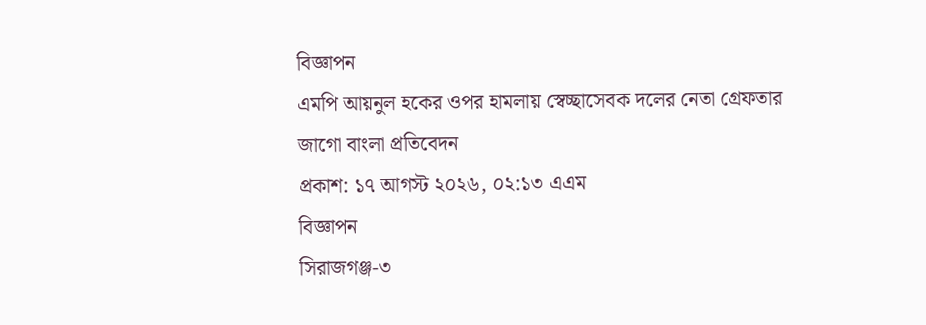বিজ্ঞাপন
এমপি আয়নুল হকের ওপর হামলায় স্বেচ্ছাসেবক দলের নেতা গ্রেফতার
জাগো বাংলা প্রতিবেদন
প্রকাশ: ১৭ আগস্ট ২০২৬, ০২:১৩ এএম
বিজ্ঞাপন
সিরাজগঞ্জ-৩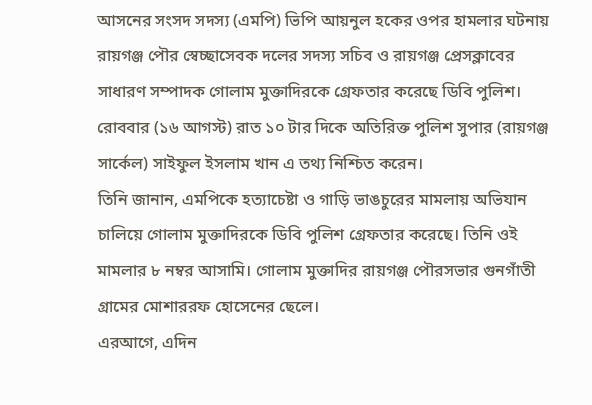আসনের সংসদ সদস্য (এমপি) ভিপি আয়নুল হকের ওপর হামলার ঘটনায় রায়গঞ্জ পৌর স্বেচ্ছাসেবক দলের সদস্য সচিব ও রায়গঞ্জ প্রেসক্লাবের সাধারণ সম্পাদক গোলাম মুক্তাদিরকে গ্রেফতার করেছে ডিবি পুলিশ।
রোববার (১৬ আগস্ট) রাত ১০ টার দিকে অতিরিক্ত পুলিশ সুপার (রায়গঞ্জ সার্কেল) সাইফুল ইসলাম খান এ তথ্য নিশ্চিত করেন।
তিনি জানান, এমপিকে হত্যাচেষ্টা ও গাড়ি ভাঙচুরের মামলায় অভিযান চালিয়ে গোলাম মুক্তাদিরকে ডিবি পুলিশ গ্রেফতার করেছে। তিনি ওই মামলার ৮ নম্বর আসামি। গোলাম মুক্তাদির রায়গঞ্জ পৌরসভার গুনগাঁতী গ্রামের মোশাররফ হোসেনের ছেলে।
এরআগে, এদিন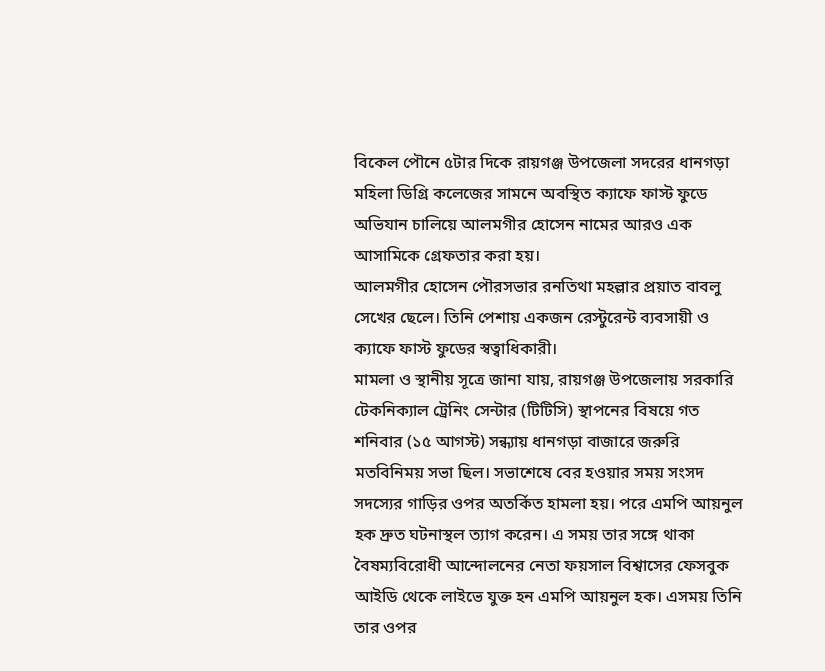বিকেল পৌনে ৫টার দিকে রায়গঞ্জ উপজেলা সদরের ধানগড়া মহিলা ডিগ্রি কলেজের সামনে অবস্থিত ক্যাফে ফাস্ট ফুডে অভিযান চালিয়ে আলমগীর হোসেন নামের আরও এক আসামিকে গ্রেফতার করা হয়।
আলমগীর হোসেন পৌরসভার রনতিথা মহল্লার প্রয়াত বাবলু সেখের ছেলে। তিনি পেশায় একজন রেস্টুরেন্ট ব্যবসায়ী ও ক্যাফে ফাস্ট ফুডের স্বত্বাধিকারী।
মামলা ও স্থানীয় সূত্রে জানা যায়, রায়গঞ্জ উপজেলায় সরকারি টেকনিক্যাল ট্রেনিং সেন্টার (টিটিসি) স্থাপনের বিষয়ে গত শনিবার (১৫ আগস্ট) সন্ধ্যায় ধানগড়া বাজারে জরুরি মতবিনিময় সভা ছিল। সভাশেষে বের হওয়ার সময় সংসদ সদস্যের গাড়ির ওপর অতর্কিত হামলা হয়। পরে এমপি আয়নুল হক দ্রুত ঘটনাস্থল ত্যাগ করেন। এ সময় তার সঙ্গে থাকা বৈষম্যবিরোধী আন্দোলনের নেতা ফয়সাল বিশ্বাসের ফেসবুক আইডি থেকে লাইভে যুক্ত হন এমপি আয়নুল হক। এসময় তিনি তার ওপর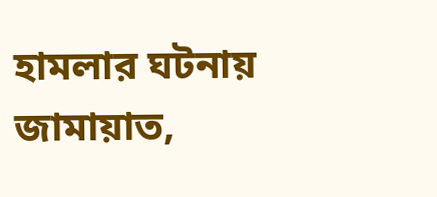হামলার ঘটনায় জামায়াত,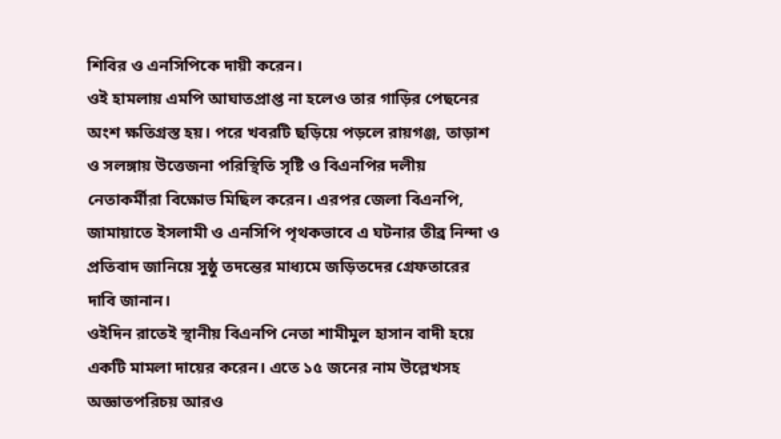শিবির ও এনসিপিকে দায়ী করেন।
ওই হামলায় এমপি আঘাতপ্রাপ্ত না হলেও তার গাড়ির পেছনের অংশ ক্ষতিগ্রস্ত হয়। পরে খবরটি ছড়িয়ে পড়লে রায়গঞ্জ, তাড়াশ ও সলঙ্গায় উত্তেজনা পরিস্থিতি সৃষ্টি ও বিএনপির দলীয় নেতাকর্মীরা বিক্ষোভ মিছিল করেন। এরপর জেলা বিএনপি, জামায়াতে ইসলামী ও এনসিপি পৃথকভাবে এ ঘটনার তীব্র নিন্দা ও প্রতিবাদ জানিয়ে সুষ্ঠু তদন্তের মাধ্যমে জড়িতদের গ্রেফতারের দাবি জানান।
ওইদিন রাতেই স্থানীয় বিএনপি নেতা শামীমুল হাসান বাদী হয়ে একটি মামলা দায়ের করেন। এতে ১৫ জনের নাম উল্লেখসহ অজ্ঞাতপরিচয় আরও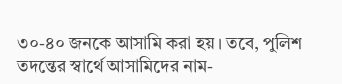৩০-৪০ জনকে আসামি করা হয়। তবে, পুলিশ তদন্তের স্বার্থে আসামিদের নাম-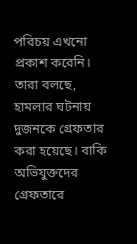পরিচয় এখনো প্রকাশ করেনি। তারা বলছে, হামলার ঘটনায় দুজনকে গ্রেফতার করা হয়েছে। বাকি অভিযুক্তদের গ্রেফতারে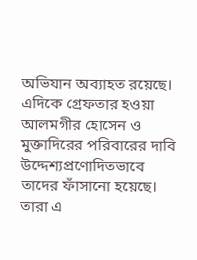অভিযান অব্যাহত রয়েছে।
এদিকে গ্রেফতার হওয়া আলমগীর হোসেন ও মুক্তাদিরের পরিবারের দাবি উদ্দেশ্যপ্রণোদিতভাবে তাদের ফাঁসানো হয়েছে। তারা এ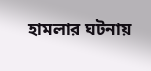হামলার ঘটনায়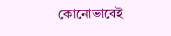কোনোভাবেই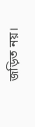জড়িত নয়।